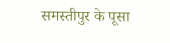समस्तीपुर के पूसा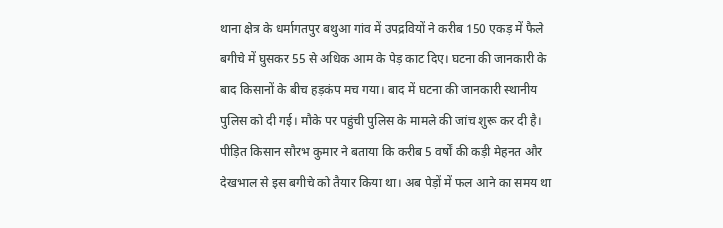थाना क्षेत्र के धर्मागतपुर बथुआ गांव में उपद्रवियों ने करीब 150 एकड़ में फैले बगीचे में घुसकर 55 से अधिक आम के पेड़ काट दिए। घटना की जानकारी के बाद किसानों के बीच हड़कंप मच गया। बाद में घटना की जानकारी स्थानीय पुलिस को दी गई। मौके पर पहुंची पुलिस के मामले की जांच शुरू कर दी है। पीड़ित किसान सौरभ कुमार ने बताया कि करीब 5 वर्षों की कड़ी मेहनत और देखभाल से इस बगीचे को तैयार किया था। अब पेड़ों में फल आने का समय था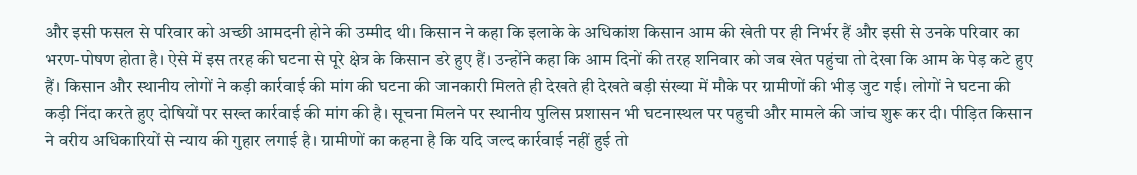और इसी फसल से परिवार को अच्छी आमदनी होने की उम्मीद थी। किसान ने कहा कि इलाके के अधिकांश किसान आम की खेती पर ही निर्भर हैं और इसी से उनके परिवार का भरण-पोषण होता है। ऐसे में इस तरह की घटना से पूरे क्षेत्र के किसान डरे हुए हैं। उन्होंने कहा कि आम दिनों की तरह शनिवार को जब खेत पहुंचा तो देखा कि आम के पेड़ कटे हुए हैं। किसान और स्थानीय लोगों ने कड़ी कार्रवाई की मांग की घटना की जानकारी मिलते ही देखते ही देखते बड़ी संख्या में मौके पर ग्रामीणों की भीड़ जुट गई। लोगों ने घटना की कड़ी निंदा करते हुए दोषियों पर सख्त कार्रवाई की मांग की है। सूचना मिलने पर स्थानीय पुलिस प्रशासन भी घटनास्थल पर पहुची और मामले की जांच शुरू कर दी। पीड़ित किसान ने वरीय अधिकारियों से न्याय की गुहार लगाई है। ग्रामीणों का कहना है कि यदि जल्द कार्रवाई नहीं हुई तो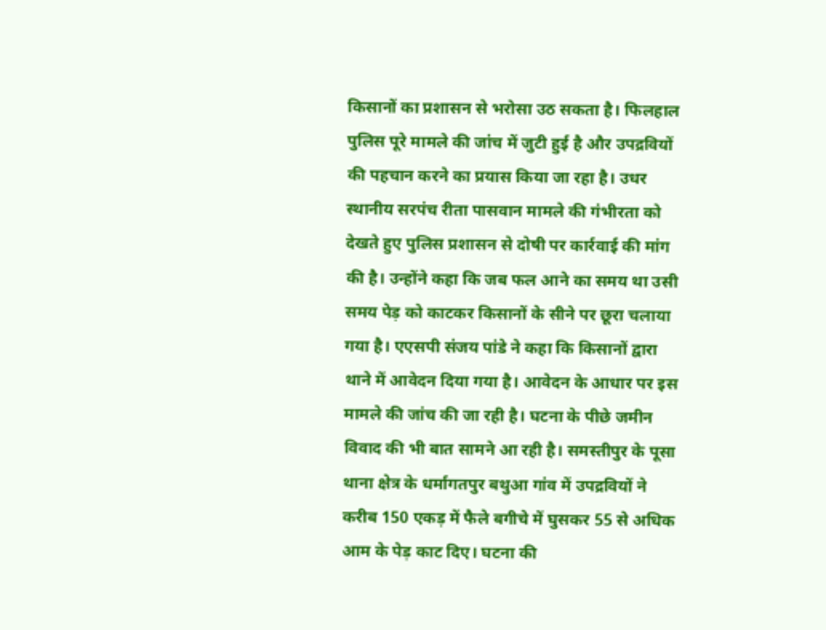किसानों का प्रशासन से भरोसा उठ सकता है। फिलहाल पुलिस पूरे मामले की जांच में जुटी हुई है और उपद्रवियों की पहचान करने का प्रयास किया जा रहा है। उधर स्थानीय सरपंच रीता पासवान मामले की गंभीरता को देखते हुए पुलिस प्रशासन से दोषी पर कार्रवाई की मांग की है। उन्होंने कहा कि जब फल आने का समय था उसी समय पेड़ को काटकर किसानों के सीने पर छूरा चलाया गया है। एएसपी संजय पांडे ने कहा कि किसानों द्वारा थाने में आवेदन दिया गया है। आवेदन के आधार पर इस मामले की जांच की जा रही है। घटना के पीछे जमीन विवाद की भी बात सामने आ रही है। समस्तीपुर के पूसा थाना क्षेत्र के धर्मागतपुर बथुआ गांव में उपद्रवियों ने करीब 150 एकड़ में फैले बगीचे में घुसकर 55 से अधिक आम के पेड़ काट दिए। घटना की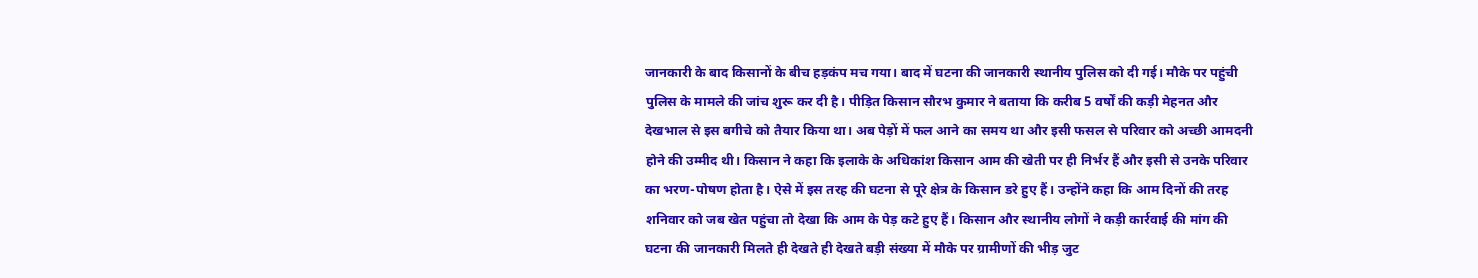जानकारी के बाद किसानों के बीच हड़कंप मच गया। बाद में घटना की जानकारी स्थानीय पुलिस को दी गई। मौके पर पहुंची पुलिस के मामले की जांच शुरू कर दी है। पीड़ित किसान सौरभ कुमार ने बताया कि करीब 5 वर्षों की कड़ी मेहनत और देखभाल से इस बगीचे को तैयार किया था। अब पेड़ों में फल आने का समय था और इसी फसल से परिवार को अच्छी आमदनी होने की उम्मीद थी। किसान ने कहा कि इलाके के अधिकांश किसान आम की खेती पर ही निर्भर हैं और इसी से उनके परिवार का भरण-पोषण होता है। ऐसे में इस तरह की घटना से पूरे क्षेत्र के किसान डरे हुए हैं। उन्होंने कहा कि आम दिनों की तरह शनिवार को जब खेत पहुंचा तो देखा कि आम के पेड़ कटे हुए हैं। किसान और स्थानीय लोगों ने कड़ी कार्रवाई की मांग की घटना की जानकारी मिलते ही देखते ही देखते बड़ी संख्या में मौके पर ग्रामीणों की भीड़ जुट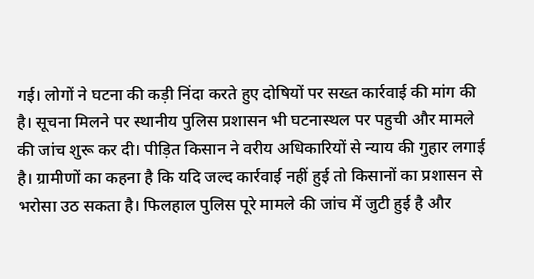गई। लोगों ने घटना की कड़ी निंदा करते हुए दोषियों पर सख्त कार्रवाई की मांग की है। सूचना मिलने पर स्थानीय पुलिस प्रशासन भी घटनास्थल पर पहुची और मामले की जांच शुरू कर दी। पीड़ित किसान ने वरीय अधिकारियों से न्याय की गुहार लगाई है। ग्रामीणों का कहना है कि यदि जल्द कार्रवाई नहीं हुई तो किसानों का प्रशासन से भरोसा उठ सकता है। फिलहाल पुलिस पूरे मामले की जांच में जुटी हुई है और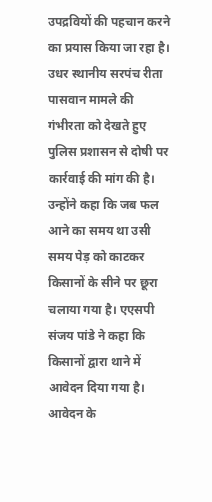उपद्रवियों की पहचान करने का प्रयास किया जा रहा है। उधर स्थानीय सरपंच रीता पासवान मामले की गंभीरता को देखते हुए पुलिस प्रशासन से दोषी पर कार्रवाई की मांग की है। उन्होंने कहा कि जब फल आने का समय था उसी समय पेड़ को काटकर किसानों के सीने पर छूरा चलाया गया है। एएसपी संजय पांडे ने कहा कि किसानों द्वारा थाने में आवेदन दिया गया है। आवेदन के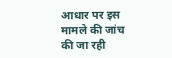आधार पर इस मामले की जांच की जा रही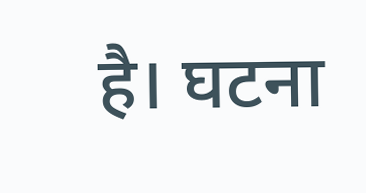है। घटना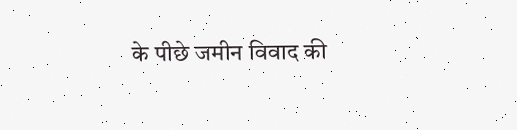के पीछे जमीन विवाद की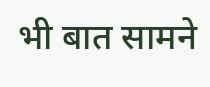भी बात सामने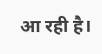आ रही है।